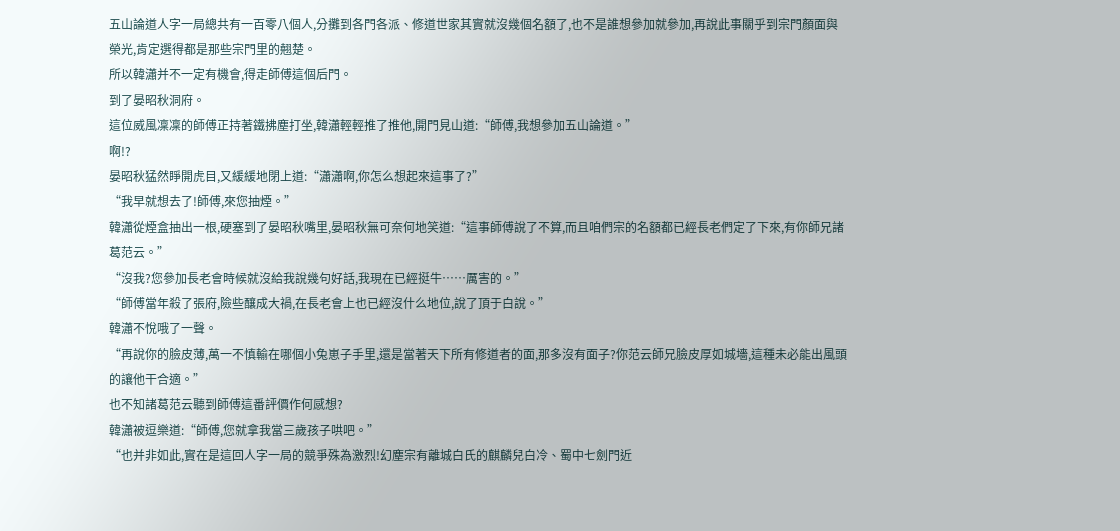五山論道人字一局總共有一百零八個人,分攤到各門各派、修道世家其實就沒幾個名額了,也不是誰想參加就參加,再說此事關乎到宗門顏面與榮光,肯定選得都是那些宗門里的翹楚。
所以韓瀟并不一定有機會,得走師傅這個后門。
到了晏昭秋洞府。
這位威風凜凜的師傅正持著鐵拂塵打坐,韓瀟輕輕推了推他,開門見山道:“師傅,我想參加五山論道。”
啊!?
晏昭秋猛然睜開虎目,又緩緩地閉上道:“瀟瀟啊,你怎么想起來這事了?”
“我早就想去了!師傅,來您抽煙。”
韓瀟從煙盒抽出一根,硬塞到了晏昭秋嘴里,晏昭秋無可奈何地笑道:“這事師傅說了不算,而且咱們宗的名額都已經長老們定了下來,有你師兄諸葛范云。”
“沒我?您參加長老會時候就沒給我說幾句好話,我現在已經挺牛……厲害的。”
“師傅當年殺了張府,險些釀成大禍,在長老會上也已經沒什么地位,說了頂于白說。”
韓瀟不悅哦了一聲。
“再說你的臉皮薄,萬一不慎輸在哪個小兔崽子手里,還是當著天下所有修道者的面,那多沒有面子?你范云師兄臉皮厚如城墻,這種未必能出風頭的讓他干合適。”
也不知諸葛范云聽到師傅這番評價作何感想?
韓瀟被逗樂道:“師傅,您就拿我當三歲孩子哄吧。”
“也并非如此,實在是這回人字一局的競爭殊為激烈!幻塵宗有離城白氏的麒麟兒白冷、蜀中七劍門近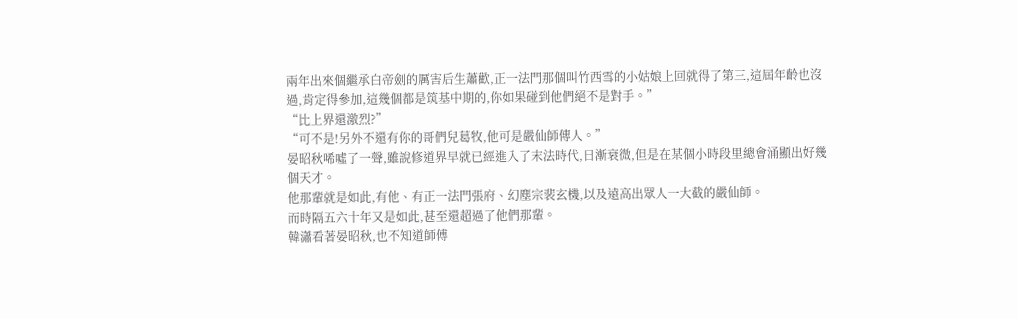兩年出來個繼承白帝劍的厲害后生蕭歡,正一法門那個叫竹西雪的小姑娘上回就得了第三,這屆年齡也沒過,肯定得參加,這幾個都是筑基中期的,你如果碰到他們絕不是對手。”
“比上界還激烈?”
“可不是!另外不還有你的哥們兒葛牧,他可是嚴仙師傳人。”
晏昭秋唏噓了一聲,雖說修道界早就已經進入了末法時代,日漸衰微,但是在某個小時段里總會涌顯出好幾個天才。
他那輩就是如此,有他、有正一法門張府、幻塵宗裴玄機,以及遠高出眾人一大截的嚴仙師。
而時隔五六十年又是如此,甚至還超過了他們那輩。
韓瀟看著晏昭秋,也不知道師傅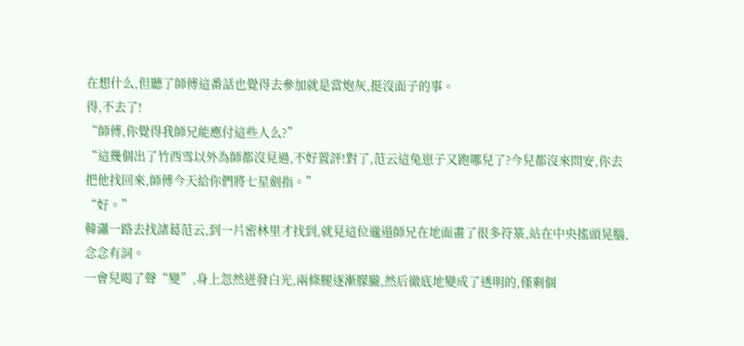在想什么,但聽了師傅這番話也覺得去參加就是當炮灰,挺沒面子的事。
得,不去了!
“師傅,你覺得我師兄能應付這些人么?”
“這幾個出了竹西雪以外為師都沒見過,不好置評!對了,范云這兔崽子又跑哪兒了?今兒都沒來問安,你去把他找回來,師傅今天給你們將七星劍指。”
“好。”
韓瀟一路去找諸葛范云,到一片密林里才找到,就見這位邋遢師兄在地面畫了很多符箓,站在中央搖頭晃腦,念念有詞。
一會兒喝了聲“變”,身上忽然迸發白光,兩條腿逐漸朦朧,然后徹底地變成了透明的,僅剩個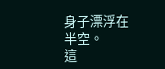身子漂浮在半空。
這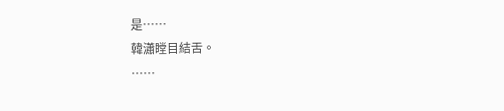是……
韓瀟瞠目結舌。
……